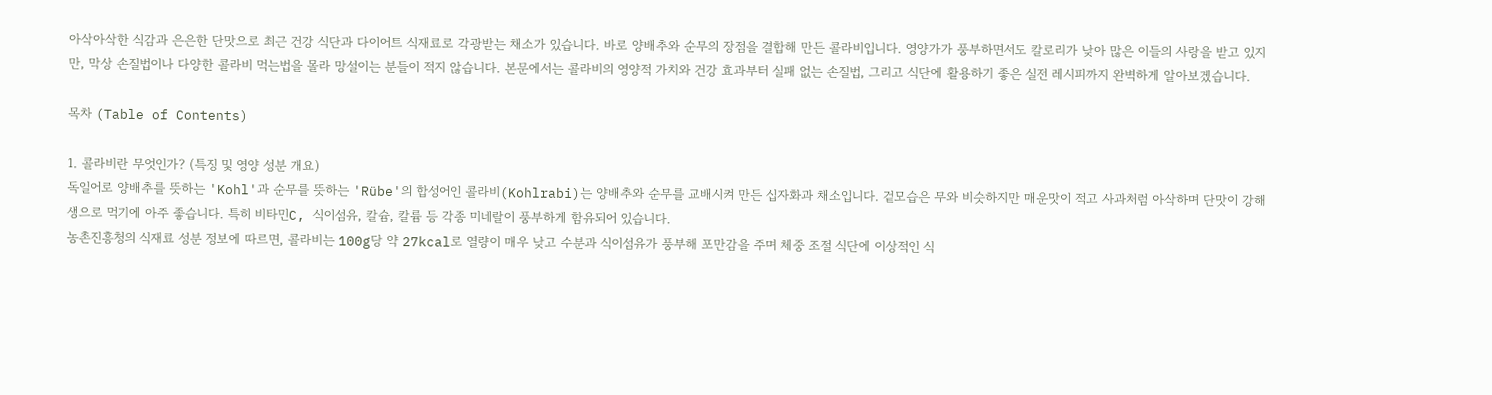아삭아삭한 식감과 은은한 단맛으로 최근 건강 식단과 다이어트 식재료로 각광받는 채소가 있습니다. 바로 양배추와 순무의 장점을 결합해 만든 콜라비입니다. 영양가가 풍부하면서도 칼로리가 낮아 많은 이들의 사랑을 받고 있지만, 막상 손질법이나 다양한 콜라비 먹는법을 몰라 망설이는 분들이 적지 않습니다. 본문에서는 콜라비의 영양적 가치와 건강 효과부터 실패 없는 손질법, 그리고 식단에 활용하기 좋은 실전 레시피까지 완벽하게 알아보겠습니다.

목차 (Table of Contents)

1. 콜라비란 무엇인가? (특징 및 영양 성분 개요)
독일어로 양배추를 뜻하는 'Kohl'과 순무를 뜻하는 'Rübe'의 합성어인 콜라비(Kohlrabi)는 양배추와 순무를 교배시켜 만든 십자화과 채소입니다. 겉모습은 무와 비슷하지만 매운맛이 적고 사과처럼 아삭하며 단맛이 강해 생으로 먹기에 아주 좋습니다. 특히 비타민C, 식이섬유, 칼슘, 칼륨 등 각종 미네랄이 풍부하게 함유되어 있습니다.
농촌진흥청의 식재료 성분 정보에 따르면, 콜라비는 100g당 약 27kcal로 열량이 매우 낮고 수분과 식이섬유가 풍부해 포만감을 주며 체중 조절 식단에 이상적인 식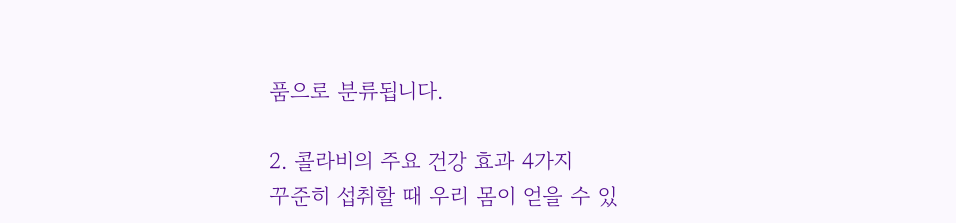품으로 분류됩니다.

2. 콜라비의 주요 건강 효과 4가지
꾸준히 섭취할 때 우리 몸이 얻을 수 있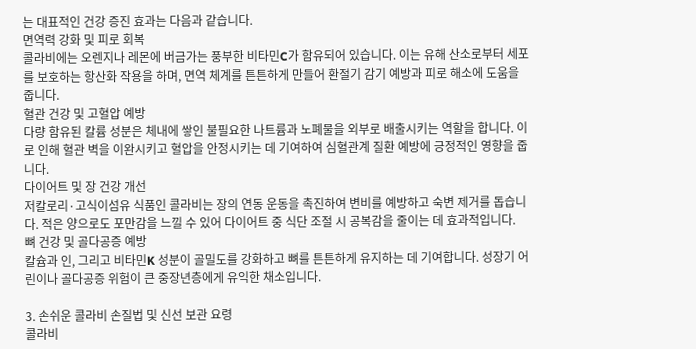는 대표적인 건강 증진 효과는 다음과 같습니다.
면역력 강화 및 피로 회복
콜라비에는 오렌지나 레몬에 버금가는 풍부한 비타민C가 함유되어 있습니다. 이는 유해 산소로부터 세포를 보호하는 항산화 작용을 하며, 면역 체계를 튼튼하게 만들어 환절기 감기 예방과 피로 해소에 도움을 줍니다.
혈관 건강 및 고혈압 예방
다량 함유된 칼륨 성분은 체내에 쌓인 불필요한 나트륨과 노폐물을 외부로 배출시키는 역할을 합니다. 이로 인해 혈관 벽을 이완시키고 혈압을 안정시키는 데 기여하여 심혈관계 질환 예방에 긍정적인 영향을 줍니다.
다이어트 및 장 건강 개선
저칼로리·고식이섬유 식품인 콜라비는 장의 연동 운동을 촉진하여 변비를 예방하고 숙변 제거를 돕습니다. 적은 양으로도 포만감을 느낄 수 있어 다이어트 중 식단 조절 시 공복감을 줄이는 데 효과적입니다.
뼈 건강 및 골다공증 예방
칼슘과 인, 그리고 비타민K 성분이 골밀도를 강화하고 뼈를 튼튼하게 유지하는 데 기여합니다. 성장기 어린이나 골다공증 위험이 큰 중장년층에게 유익한 채소입니다.

3. 손쉬운 콜라비 손질법 및 신선 보관 요령
콜라비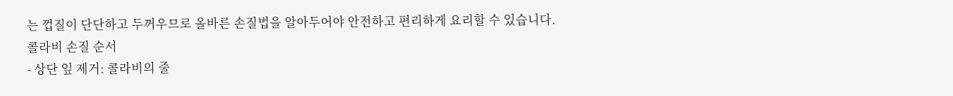는 껍질이 단단하고 두꺼우므로 올바른 손질법을 알아두어야 안전하고 편리하게 요리할 수 있습니다.
콜라비 손질 순서
- 상단 잎 제거: 콜라비의 줄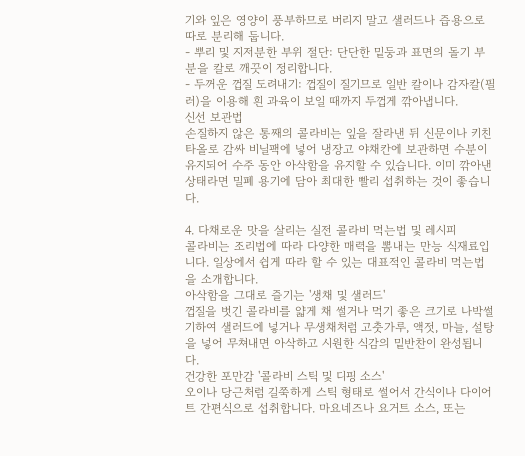기와 잎은 영양이 풍부하므로 버리지 말고 샐러드나 즙용으로 따로 분리해 둡니다.
- 뿌리 및 지저분한 부위 절단: 단단한 밑둥과 표면의 돌기 부분을 칼로 깨끗이 정리합니다.
- 두꺼운 껍질 도려내기: 껍질이 질기므로 일반 칼이나 감자칼(필러)을 이용해 흰 과육이 보일 때까지 두껍게 깎아냅니다.
신선 보관법
손질하지 않은 통째의 콜라비는 잎을 잘라낸 뒤 신문이나 키친타올로 감싸 비닐팩에 넣어 냉장고 야채칸에 보관하면 수분이 유지되어 수주 동안 아삭함을 유지할 수 있습니다. 이미 깎아낸 상태라면 밀폐 용기에 담아 최대한 빨리 섭취하는 것이 좋습니다.

4. 다채로운 맛을 살리는 실전 콜라비 먹는법 및 레시피
콜라비는 조리법에 따라 다양한 매력을 뽐내는 만능 식재료입니다. 일상에서 쉽게 따라 할 수 있는 대표적인 콜라비 먹는법을 소개합니다.
아삭함을 그대로 즐기는 '생채 및 샐러드'
껍질을 벗긴 콜라비를 얇게 채 썰거나 먹기 좋은 크기로 나박썰기하여 샐러드에 넣거나 무생채처럼 고춧가루, 액젓, 마늘, 설탕을 넣어 무쳐내면 아삭하고 시원한 식감의 밑반찬이 완성됩니다.
건강한 포만감 '콜라비 스틱 및 디핑 소스'
오이나 당근처럼 길쭉하게 스틱 형태로 썰어서 간식이나 다이어트 간편식으로 섭취합니다. 마요네즈나 요거트 소스, 또는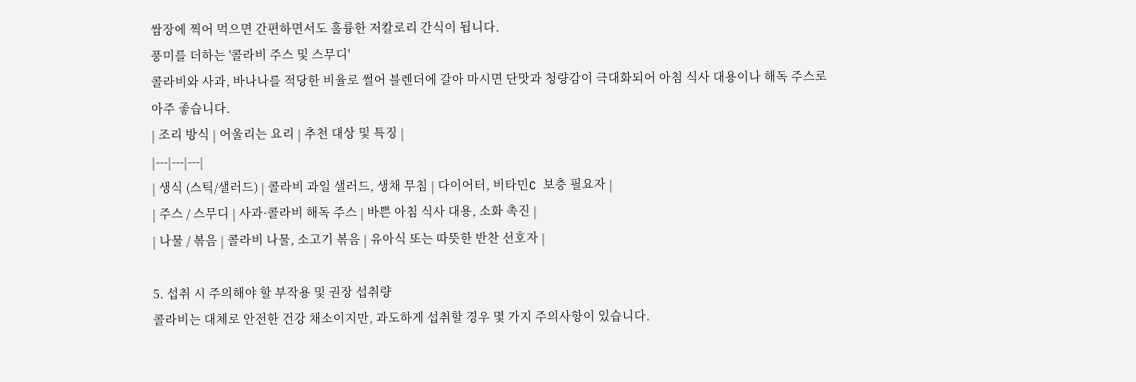쌈장에 찍어 먹으면 간편하면서도 훌륭한 저칼로리 간식이 됩니다.
풍미를 더하는 '콜라비 주스 및 스무디'
콜라비와 사과, 바나나를 적당한 비율로 썰어 블렌더에 갈아 마시면 단맛과 청량감이 극대화되어 아침 식사 대용이나 해독 주스로 아주 좋습니다.
| 조리 방식 | 어울리는 요리 | 추천 대상 및 특징 |
|---|---|---|
| 생식 (스틱/샐러드) | 콜라비 과일 샐러드, 생채 무침 | 다이어터, 비타민C 보충 필요자 |
| 주스 / 스무디 | 사과·콜라비 해독 주스 | 바쁜 아침 식사 대용, 소화 촉진 |
| 나물 / 볶음 | 콜라비 나물, 소고기 볶음 | 유아식 또는 따뜻한 반찬 선호자 |

5. 섭취 시 주의해야 할 부작용 및 권장 섭취량
콜라비는 대체로 안전한 건강 채소이지만, 과도하게 섭취할 경우 몇 가지 주의사항이 있습니다.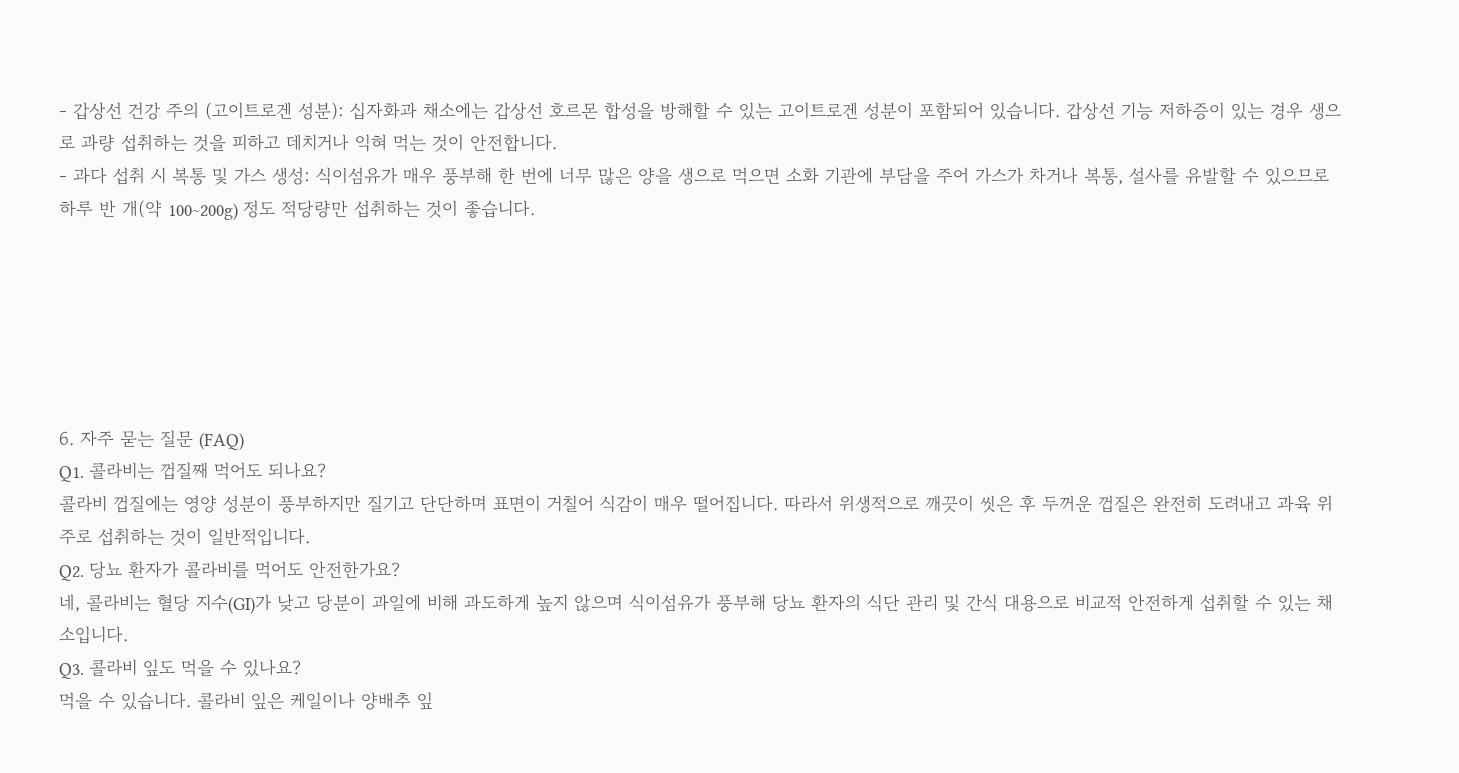- 갑상선 건강 주의 (고이트로겐 성분): 십자화과 채소에는 갑상선 호르몬 합성을 방해할 수 있는 고이트로겐 성분이 포함되어 있습니다. 갑상선 기능 저하증이 있는 경우 생으로 과량 섭취하는 것을 피하고 데치거나 익혀 먹는 것이 안전합니다.
- 과다 섭취 시 복통 및 가스 생성: 식이섬유가 매우 풍부해 한 번에 너무 많은 양을 생으로 먹으면 소화 기관에 부담을 주어 가스가 차거나 복통, 설사를 유발할 수 있으므로 하루 반 개(약 100~200g) 정도 적당량만 섭취하는 것이 좋습니다.






6. 자주 묻는 질문 (FAQ)
Q1. 콜라비는 껍질째 먹어도 되나요?
콜라비 껍질에는 영양 성분이 풍부하지만 질기고 단단하며 표면이 거칠어 식감이 매우 떨어집니다. 따라서 위생적으로 깨끗이 씻은 후 두꺼운 껍질은 완전히 도려내고 과육 위주로 섭취하는 것이 일반적입니다.
Q2. 당뇨 환자가 콜라비를 먹어도 안전한가요?
네, 콜라비는 혈당 지수(GI)가 낮고 당분이 과일에 비해 과도하게 높지 않으며 식이섬유가 풍부해 당뇨 환자의 식단 관리 및 간식 대용으로 비교적 안전하게 섭취할 수 있는 채소입니다.
Q3. 콜라비 잎도 먹을 수 있나요?
먹을 수 있습니다. 콜라비 잎은 케일이나 양배추 잎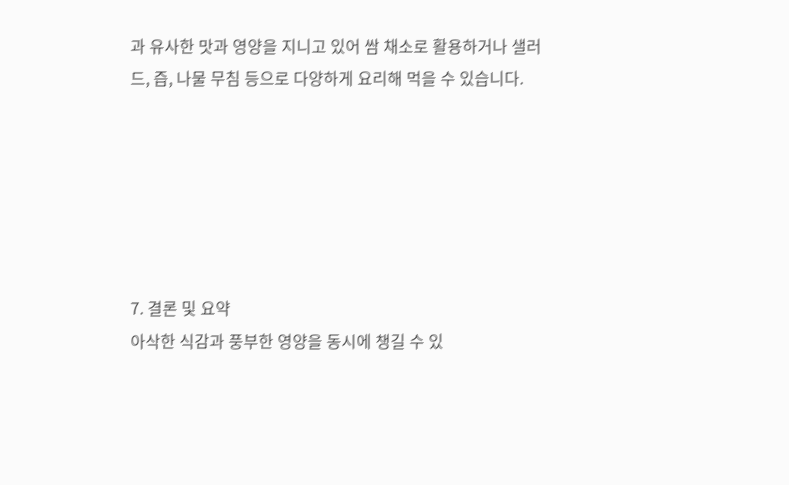과 유사한 맛과 영양을 지니고 있어 쌈 채소로 활용하거나 샐러드, 즙, 나물 무침 등으로 다양하게 요리해 먹을 수 있습니다.






7. 결론 및 요약
아삭한 식감과 풍부한 영양을 동시에 챙길 수 있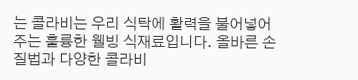는 콜라비는 우리 식탁에 활력을 불어넣어 주는 훌륭한 웰빙 식재료입니다. 올바른 손질법과 다양한 콜라비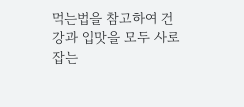먹는법을 참고하여 건강과 입맛을 모두 사로잡는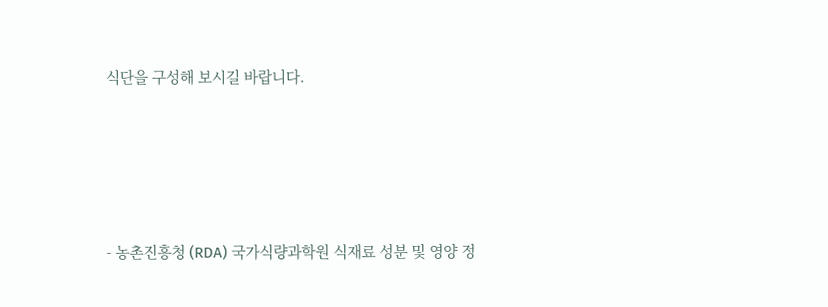식단을 구성해 보시길 바랍니다.






- 농촌진흥청 (RDA) 국가식량과학원 식재료 성분 및 영양 정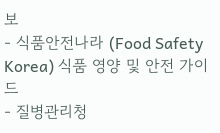보
- 식품안전나라 (Food Safety Korea) 식품 영양 및 안전 가이드
- 질병관리청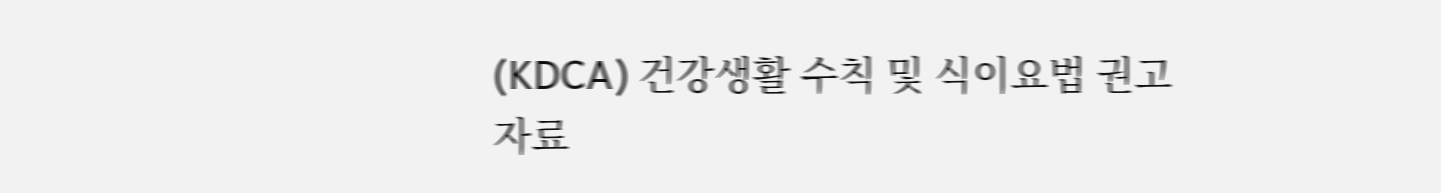(KDCA) 건강생활 수칙 및 식이요법 권고 자료